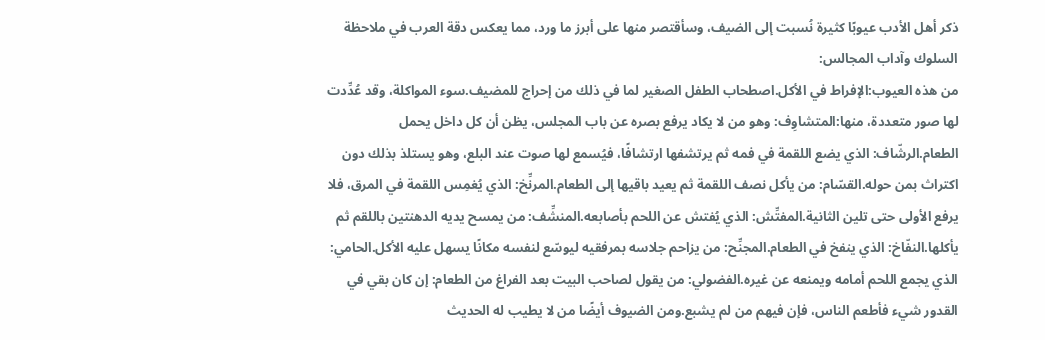ذكر أهل الأدب عيوبًا كثيرة نُسبت إلى الضيف، وسأقتصر منها على أبرز ما ورد، مما يعكس دقة العرب في ملاحظة السلوك وآداب المجالس:
من هذه العيوب:الإفراط في الأكل.اصطحاب الطفل الصغير لما في ذلك من إحراج للمضيف.سوء المواكلة، وقد عُدِّدت لها صور متعددة، منها:المتشاوِف: وهو من لا يكاد يرفع بصره عن باب المجلس، يظن أن كل داخل يحمل الطعام.الرشّاف: الذي يضع اللقمة في فمه ثم يرتشفها ارتشافًا، فيُسمع لها صوت عند البلع، وهو يستلذ بذلك دون اكتراث بمن حوله.القسّام: من يأكل نصف اللقمة ثم يعيد باقيها إلى الطعام.المرنِّخ: الذي يُغمِس اللقمة في المرق، فلا يرفع الأولى حتى تلين الثانية.المفتِّش: الذي يُفتش عن اللحم بأصابعه.المنشِّف: من يمسح يديه الدهنتين باللقم ثم يأكلها.النفّاخ: الذي ينفخ في الطعام.المجنِّح: من يزاحم جلاسه بمرفقيه ليوسّع لنفسه مكانًا يسهل عليه الأكل.الحامي: الذي يجمع اللحم أمامه ويمنعه عن غيره.الفضولي: من يقول لصاحب البيت بعد الفراغ من الطعام: إن كان بقي في القدور شيء فأطعم الناس، فإن فيهم من لم يشبع.ومن الضيوف أيضًا من لا يطيب له الحديث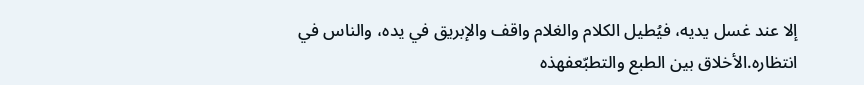إلا عند غسل يديه، فيُطيل الكلام والغلام واقف والإبريق في يده، والناس في انتظاره.الأخلاق بين الطبع والتطبّعفهذه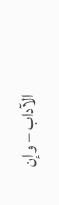الآداب – وإن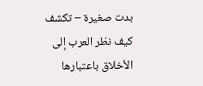بدت صغيرة – تكشف كيف نظر العرب إلى الأخلاق باعتبارها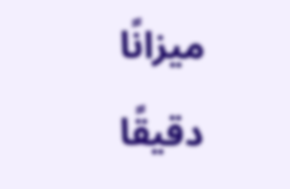ميزانًا دقيقًا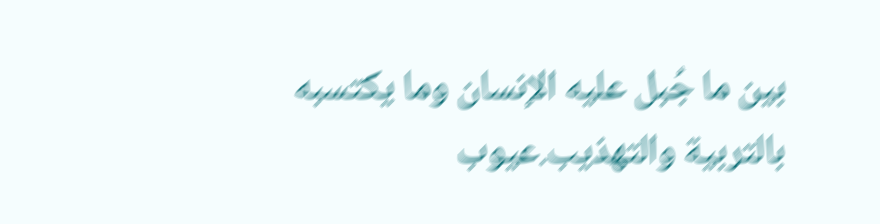بين ما جُبل عليه الإنسان وما يكتسبه بالتربية والتهذيب.عيوب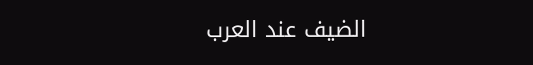الضيف عند العرب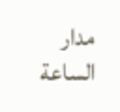مدار الساعة